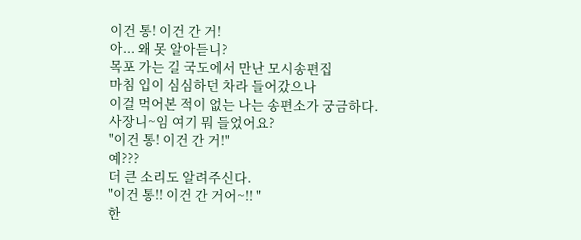이건 통! 이건 간 거!
아... 왜 못 알아듣니?
목포 가는 길 국도에서 만난 모시송편집
마침 입이 심심하던 차라 들어갔으나
이걸 먹어본 적이 없는 나는 송편소가 궁금하다.
사장니~임 여기 뭐 들었어요?
"이건 통! 이건 간 거!"
예???
더 큰 소리도 알려주신다.
"이건 통!! 이건 간 거어~!! "
한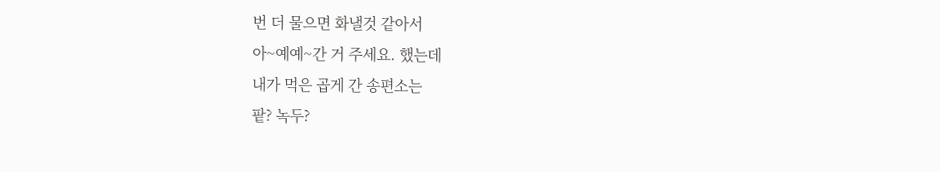번 더 물으면 화낼것 같아서
아~예예~간 거 주세요. 했는데
내가 먹은 곱게 간 송편소는
팥? 녹두?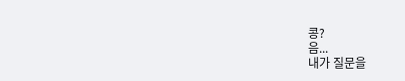콩?
음...
내가 질문을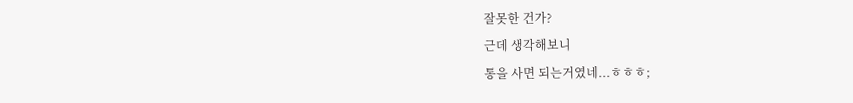잘못한 건가?
근데 생각해보니
통을 사면 되는거였네...ㅎㅎㅎ;